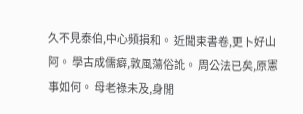久不見泰伯,中心頻損和。 近聞束書卷,更卜好山阿。 學古成儒癖,敦風蕩俗訛。 周公法已矣,原憲事如何。 母老祿未及,身閒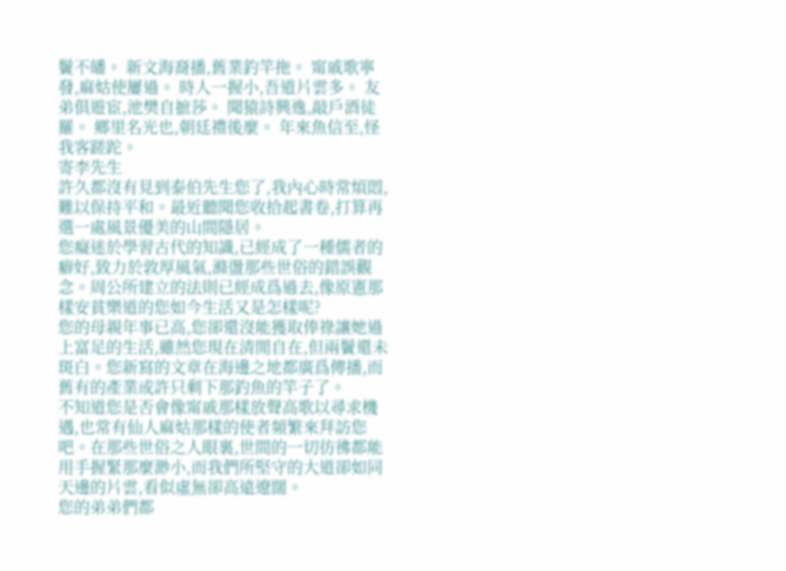鬢不皤。 新文海裔播,舊業釣竿拖。 甯戚歌寧發,麻姑使屢過。 時人一握小,吾道片雲多。 友弟俱遊宦,池樊自摭莎。 聞猿詩興逸,敲戶酒徒羅。 鄉里名光也,朝廷禮後麼。 年來魚信至,怪我客蹉跎。
寄李先生
許久都沒有見到泰伯先生您了,我內心時常煩悶,難以保持平和。最近聽聞您收拾起書卷,打算再選一處風景優美的山間隱居。
您癡迷於學習古代的知識,已經成了一種儒者的癖好,致力於敦厚風氣,滌盪那些世俗的錯誤觀念。周公所建立的法則已經成爲過去,像原憲那樣安貧樂道的您如今生活又是怎樣呢?
您的母親年事已高,您卻還沒能獲取俸祿讓她過上富足的生活,雖然您現在清閒自在,但兩鬢還未斑白。您新寫的文章在海邊之地都廣爲傳播,而舊有的產業或許只剩下那釣魚的竿子了。
不知道您是否會像甯戚那樣放聲高歌以尋求機遇,也常有仙人麻姑那樣的使者頻繁來拜訪您吧。在那些世俗之人眼裏,世間的一切彷彿都能用手握緊那麼渺小,而我們所堅守的大道卻如同天邊的片雲,看似虛無卻高遠遼闊。
您的弟弟們都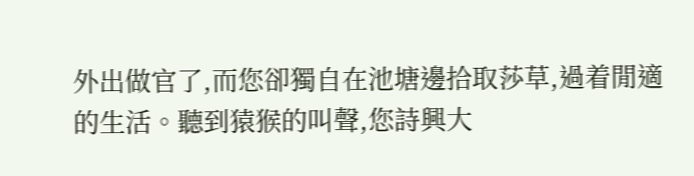外出做官了,而您卻獨自在池塘邊拾取莎草,過着閒適的生活。聽到猿猴的叫聲,您詩興大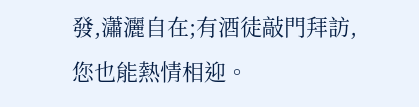發,瀟灑自在;有酒徒敲門拜訪,您也能熱情相迎。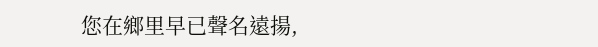您在鄉里早已聲名遠揚,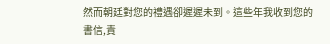然而朝廷對您的禮遇卻遲遲未到。這些年我收到您的書信,責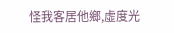怪我客居他鄉,虛度光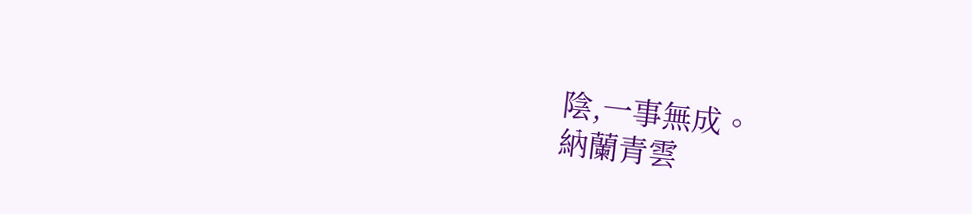陰,一事無成。
納蘭青雲